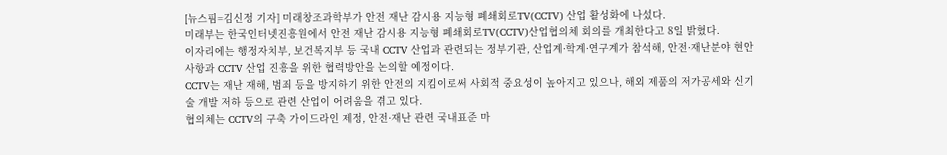[뉴스핌=김신정 기자] 미래창조과학부가 안전 재난 감시용 지능형 폐쇄회로TV(CCTV) 산업 활성화에 나섰다.
미래부는 한국인터넷진흥원에서 안전 재난 감시용 지능형 폐쇄회로TV(CCTV)산업협의체 회의를 개최한다고 8일 밝혔다.
이자리에는 행정자치부, 보건복지부 등 국내 CCTV 산업과 관련되는 정부기관, 산업계·학계·연구계가 참석해, 안전·재난분야 현안사항과 CCTV 산업 진흥을 위한 협력방안을 논의할 예정이다.
CCTV는 재난 재해, 범죄 등을 방지하기 위한 안전의 지킴이로써 사회적 중요성이 높아지고 있으나, 해외 제품의 저가공세와 신기술 개발 저하 등으로 관련 산업이 어려움을 겪고 있다.
협의체는 CCTV의 구축 가이드라인 제정, 안전·재난 관련 국내표준 마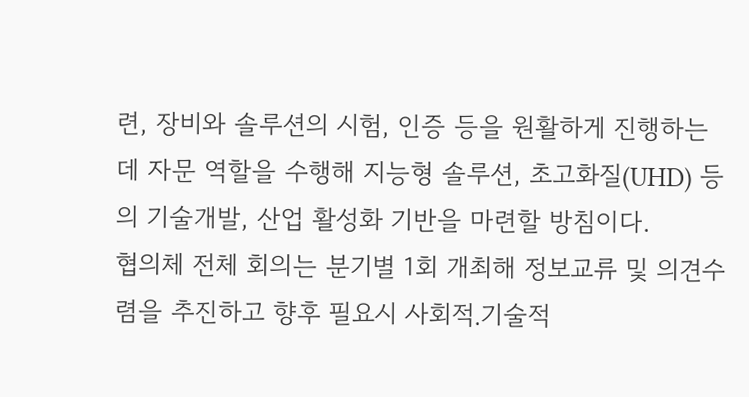련, 장비와 솔루션의 시험, 인증 등을 원활하게 진행하는데 자문 역할을 수행해 지능형 솔루션, 초고화질(UHD) 등의 기술개발, 산업 활성화 기반을 마련할 방침이다.
협의체 전체 회의는 분기별 1회 개최해 정보교류 및 의견수렴을 추진하고 향후 필요시 사회적․기술적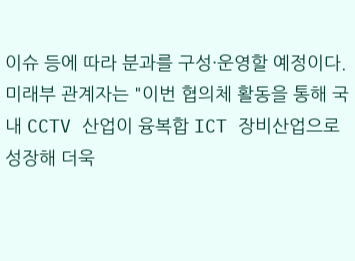이슈 등에 따라 분과를 구성·운영할 예정이다.
미래부 관계자는 "이번 협의체 활동을 통해 국내 CCTV 산업이 융복합 ICT 장비산업으로 성장해 더욱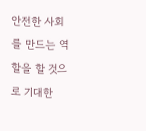안전한 사회를 만드는 역할을 할 것으로 기대한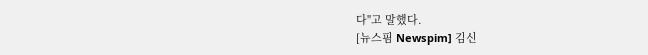다"고 말했다.
[뉴스핌 Newspim] 김신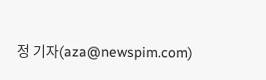정 기자(aza@newspim.com)